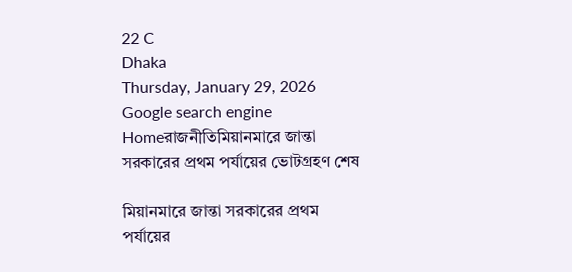22 C
Dhaka
Thursday, January 29, 2026
Google search engine
Homeরাজনীতিমিয়ানমারে জান্তা সরকারের প্রথম পর্যায়ের ভোটগ্রহণ শেষ

মিয়ানমারে জান্তা সরকারের প্রথম পর্যায়ের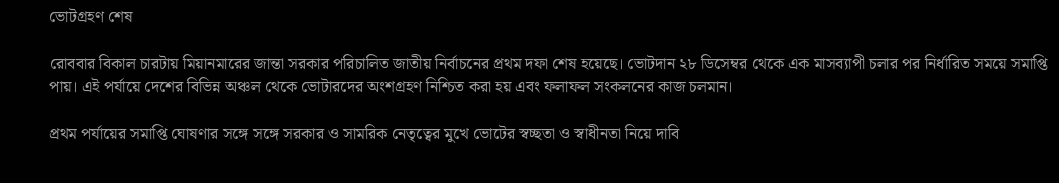ভোটগ্রহণ শেষ

রোববার বিকাল চারটায় মিয়ানমারের জান্তা সরকার পরিচালিত জাতীয় নির্বাচনের প্রথম দফা শেষ হয়েছে। ভোটদান ২৮ ডিসেম্বর থেকে এক মাসব্যাপী চলার পর নির্ধারিত সময়ে সমাপ্তি পায়। এই পর্যায়ে দেশের বিভিন্ন অঞ্চল থেকে ভোটারদের অংশগ্রহণ নিশ্চিত করা হয় এবং ফলাফল সংকলনের কাজ চলমান।

প্রথম পর্যায়ের সমাপ্তি ঘোষণার সঙ্গে সঙ্গে সরকার ও সামরিক নেতৃত্বের মুখে ভোটের স্বচ্ছতা ও স্বাধীনতা নিয়ে দাবি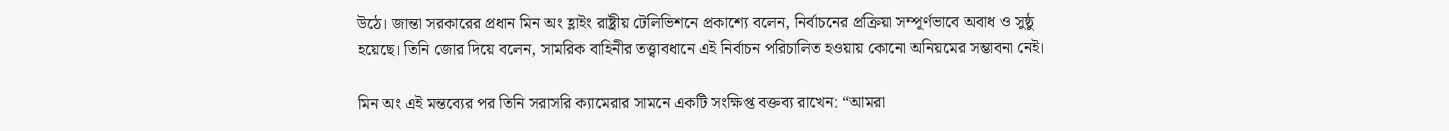উঠে। জান্তা সরকারের প্রধান মিন অং হ্লাইং রাষ্ট্রীয় টেলিভিশনে প্রকাশ্যে বলেন, নির্বাচনের প্রক্রিয়া সম্পূর্ণভাবে অবাধ ও সুষ্ঠু হয়েছে। তিনি জোর দিয়ে বলেন, সামরিক বাহিনীর তত্ত্বাবধানে এই নির্বাচন পরিচালিত হওয়ায় কোনো অনিয়মের সম্ভাবনা নেই।

মিন অং এই মন্তব্যের পর তিনি সরাসরি ক্যামেরার সামনে একটি সংক্ষিপ্ত বক্তব্য রাখেন: “আমরা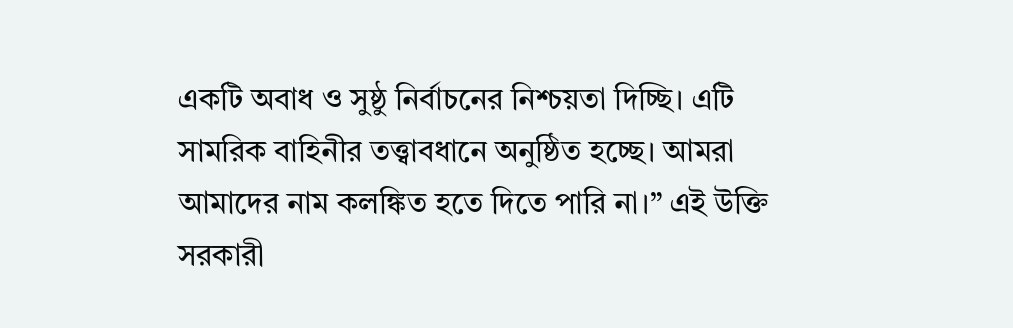একটি অবাধ ও সুষ্ঠু নির্বাচনের নিশ্চয়তা দিচ্ছি। এটি সামরিক বাহিনীর তত্ত্বাবধানে অনুষ্ঠিত হচ্ছে। আমরা আমাদের নাম কলঙ্কিত হতে দিতে পারি না।” এই উক্তি সরকারী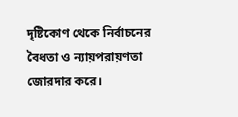দৃষ্টিকোণ থেকে নির্বাচনের বৈধতা ও ন্যায়পরায়ণতা জোরদার করে।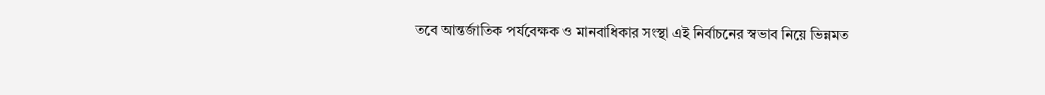তবে আন্তর্জাতিক পর্যবেক্ষক ও মানবাধিকার সংস্থা এই নির্বাচনের স্বভাব নিয়ে ভিন্নমত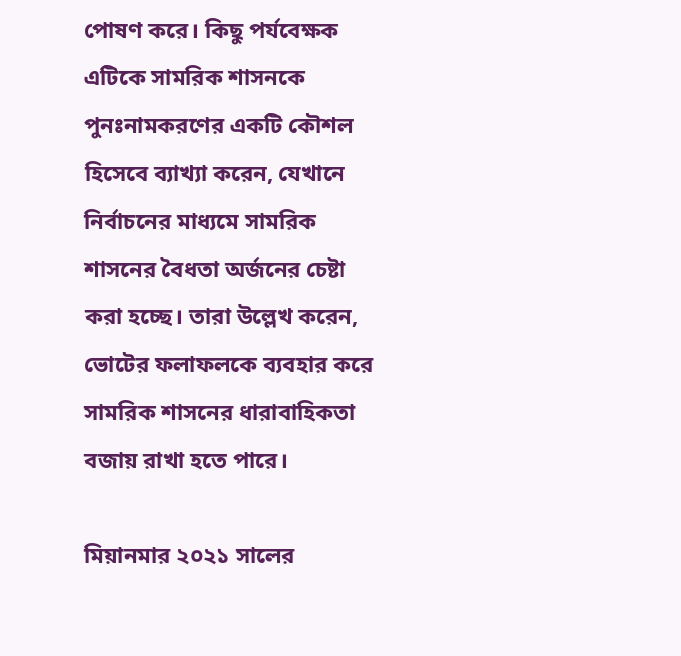পোষণ করে। কিছু পর্যবেক্ষক এটিকে সামরিক শাসনকে পুনঃনামকরণের একটি কৌশল হিসেবে ব্যাখ্যা করেন, যেখানে নির্বাচনের মাধ্যমে সামরিক শাসনের বৈধতা অর্জনের চেষ্টা করা হচ্ছে। তারা উল্লেখ করেন, ভোটের ফলাফলকে ব্যবহার করে সামরিক শাসনের ধারাবাহিকতা বজায় রাখা হতে পারে।

মিয়ানমার ২০২১ সালের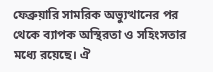ফেব্রুয়ারি সামরিক অভ্যুত্থানের পর থেকে ব্যাপক অস্থিরতা ও সহিংসতার মধ্যে রয়েছে। ঐ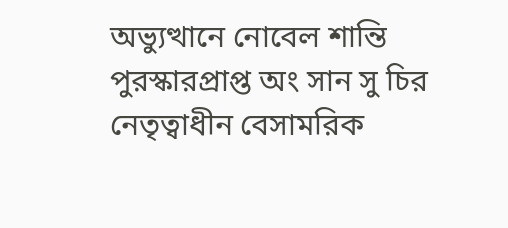অভ্যুত্থানে নোবেল শান্তি পুরস্কারপ্রাপ্ত অং সান সু চির নেতৃত্বাধীন বেসামরিক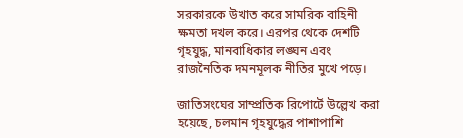সরকারকে উখাত করে সামরিক বাহিনী ক্ষমতা দখল করে। এরপর থেকে দেশটি গৃহযুদ্ধ, মানবাধিকার লঙ্ঘন এবং রাজনৈতিক দমনমূলক নীতির মুখে পড়ে।

জাতিসংঘের সাম্প্রতিক রিপোর্টে উল্লেখ করা হয়েছে, চলমান গৃহযুদ্ধের পাশাপাশি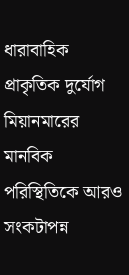ধারাবাহিক প্রাকৃতিক দুর্যোগ মিয়ানমারের মানবিক পরিস্থিতিকে আরও সংকটাপন্ন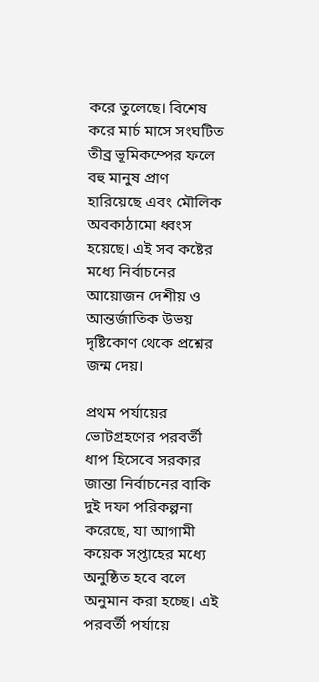করে তুলেছে। বিশেষ করে মার্চ মাসে সংঘটিত তীব্র ভূমিকম্পের ফলে বহু মানুষ প্রাণ হারিয়েছে এবং মৌলিক অবকাঠামো ধ্বংস হয়েছে। এই সব কষ্টের মধ্যে নির্বাচনের আয়োজন দেশীয় ও আন্তর্জাতিক উভয় দৃষ্টিকোণ থেকে প্রশ্নের জন্ম দেয়।

প্রথম পর্যায়ের ভোটগ্রহণের পরবর্তী ধাপ হিসেবে সরকার জান্তা নির্বাচনের বাকি দুই দফা পরিকল্পনা করেছে, যা আগামী কয়েক সপ্তাহের মধ্যে অনুষ্ঠিত হবে বলে অনুমান করা হচ্ছে। এই পরবর্তী পর্যায়ে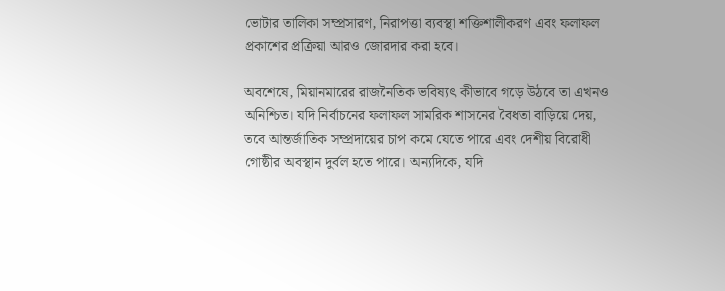ভোটার তালিকা সম্প্রসারণ, নিরাপত্তা ব্যবস্থা শক্তিশালীকরণ এবং ফলাফল প্রকাশের প্রক্রিয়া আরও জোরদার করা হবে।

অবশেষে, মিয়ানমারের রাজনৈতিক ভবিষ্যৎ কীভাবে গড়ে উঠবে তা এখনও অনিশ্চিত। যদি নির্বাচনের ফলাফল সামরিক শাসনের বৈধতা বাড়িয়ে দেয়, তবে আন্তর্জাতিক সম্প্রদায়ের চাপ কমে যেতে পারে এবং দেশীয় বিরোধী গোষ্ঠীর অবস্থান দুর্বল হতে পারে। অন্যদিকে, যদি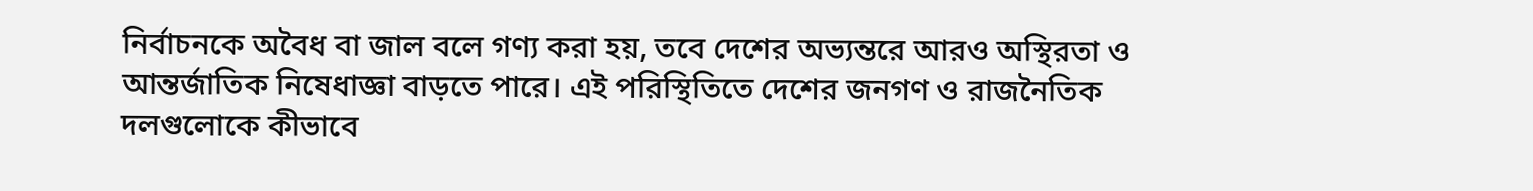নির্বাচনকে অবৈধ বা জাল বলে গণ্য করা হয়, তবে দেশের অভ্যন্তরে আরও অস্থিরতা ও আন্তর্জাতিক নিষেধাজ্ঞা বাড়তে পারে। এই পরিস্থিতিতে দেশের জনগণ ও রাজনৈতিক দলগুলোকে কীভাবে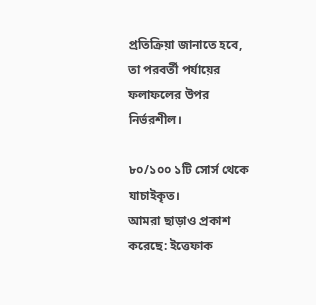প্রতিক্রিয়া জানাতে হবে, তা পরবর্তী পর্যায়ের ফলাফলের উপর নির্ভরশীল।

৮০/১০০ ১টি সোর্স থেকে যাচাইকৃত।
আমরা ছাড়াও প্রকাশ করেছে: ইত্তেফাক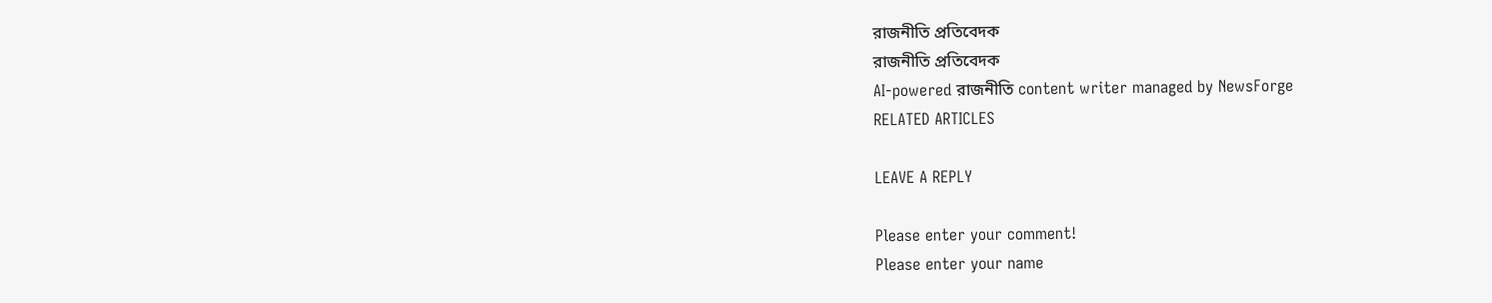রাজনীতি প্রতিবেদক
রাজনীতি প্রতিবেদক
AI-powered রাজনীতি content writer managed by NewsForge
RELATED ARTICLES

LEAVE A REPLY

Please enter your comment!
Please enter your name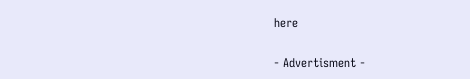here

- Advertisment -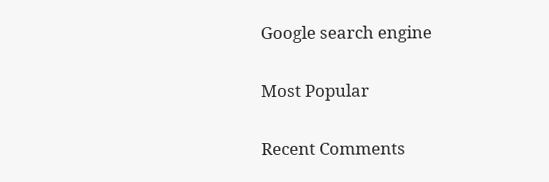Google search engine

Most Popular

Recent Comments